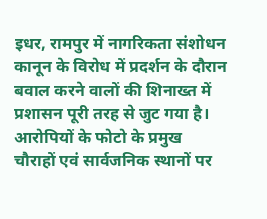इधर, रामपुर में नागरिकता संशोधन कानून के विरोध में प्रदर्शन के दौरान बवाल करने वालों की शिनाख्त में प्रशासन पूरी तरह से जुट गया है। आरोपियों के फोटो के प्रमुख चौराहों एवं सार्वजनिक स्थानों पर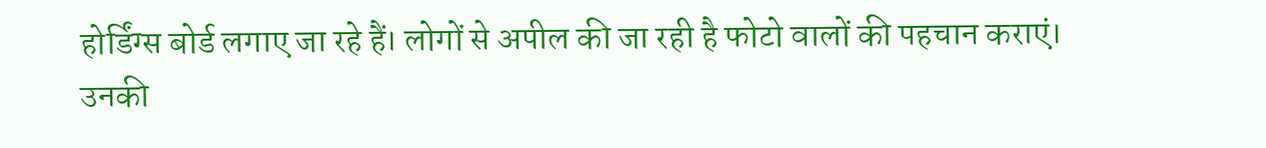होर्डिंग्स बोर्ड लगाए जा रहे हैं। लोगों से अपील की जा रही है फोटो वालों की पहचान कराएं। उनकी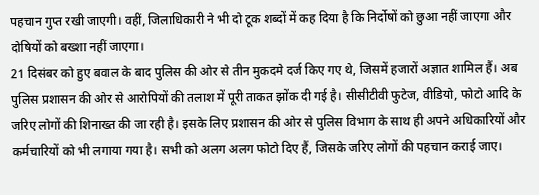पहचान गुप्त रखी जाएगी। वहीं, जिलाधिकारी ने भी दो टूक शब्दों में कह दिया है कि निर्दोषों को छुआ नहीं जाएगा और दोषियों को बख्शा नहीं जाएगा।
21 दिसंबर को हुए बवाल के बाद पुलिस की ओर से तीन मुकदमे दर्ज किए गए थे, जिसमें हजारों अज्ञात शामिल हैं। अब पुलिस प्रशासन की ओर से आरोपियों की तलाश में पूरी ताकत झोंक दी गई है। सीसीटीवी फुटेज, वीडियो, फोटो आदि के जरिए लोगों की शिनाख्त की जा रही है। इसके लिए प्रशासन की ओर से पुलिस विभाग के साथ ही अपने अधिकारियों और कर्मचारियों को भी लगाया गया है। सभी को अलग अलग फोटो दिए हैं, जिसके जरिए लोगों की पहचान कराई जाए।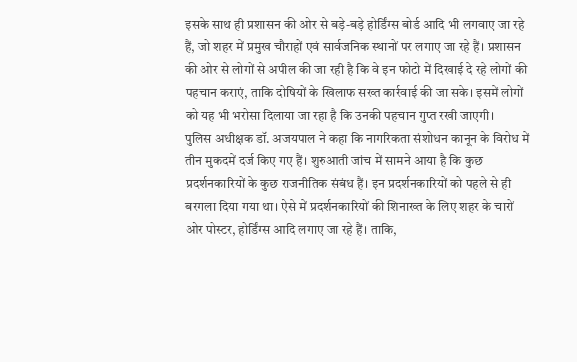इसके साथ ही प्रशासन की ओर से बड़े-बड़े होर्डिंग्स बोर्ड आदि भी लगवाए जा रहे हैं, जो शहर में प्रमुख चौराहों एवं सार्वजनिक स्थानों पर लगाए जा रहे हैं। प्रशासन की ओर से लोगों से अपील की जा रही है कि वे इन फोटो में दिखाई दे रहे लोगों की पहचान कराएं, ताकि दोषियों के खिलाफ सख्त कार्रवाई की जा सके। इसमें लोगों को यह भी भरोसा दिलाया जा रहा है कि उनकी पहचान गुप्त रखी जाएगी।
पुलिस अधीक्षक डॉ. अजयपाल ने कहा कि नागरिकता संशोधन कानून के विरोध में तीन मुकदमें दर्ज किए गए हैं। शुरुआती जांच में सामने आया है कि कुछ प्रदर्शनकारियों के कुछ राजनीतिक संबंध हैं। इन प्रदर्शनकारियों को पहले से ही बरगला दिया गया था। ऐसे में प्रदर्शनकारियों की शिनाख्त के लिए शहर के चारों ओर पोस्टर, होर्डिंग्स आदि लगाए जा रहे हैं। ताकि,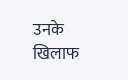उनके खिलाफ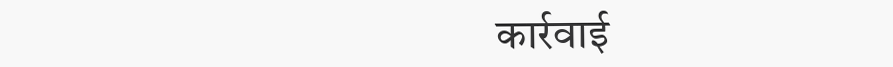कार्रवाई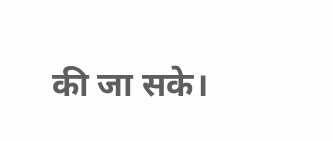की जा सके।